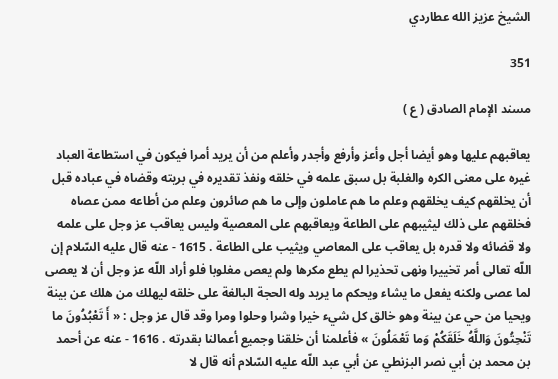الشيخ عزيز الله عطاردي

351

مسند الإمام الصادق ( ع )

يعاقبهم عليها وهو أيضا أجل وأعز وأرفع وأجدر وأعلم من أن يريد أمرا فيكون في استطاعة العباد غيره على معنى الكره والغلبة بل سبق علمه في خلقه ونفذ تقديره في بريته وقضاه في عباده قبل أن يخلقهم كيف يخلقهم وعلم ما هم عاملون وإلى ما هم صائرون وعلم من أطاعه ممن عصاه فخلقهم على ذلك ليثيبهم على الطاعة ويعاقبهم على المعصية وليس يعاقب عز وجل على علمه ولا قضائه ولا قدره بل يعاقب على المعاصي ويثيب على الطاعة . 1615 - عنه قال عليه السّلام إن اللّه تعالى أمر تخييرا ونهى تحذيرا لم يطع مكرها ولم يعص مغلوبا فلو أراد اللّه عز وجل أن لا يعصى لما عصى ولكنه يفعل ما يشاء ويحكم ما يريد وله الحجة البالغة على خلقه ليهلك من هلك عن بينة ويحيا من حي عن بينة وهو خالق كل شيء خيرا وشرا وحلوا ومرا وقد قال عز وجل : « أَ تَعْبُدُونَ ما تَنْحِتُونَ وَاللَّهُ خَلَقَكُمْ وَما تَعْمَلُونَ » فأعلمنا أن خلقنا وجميع أعمالنا بقدرته . 1616 - عنه عن أحمد بن محمد بن أبي نصر البزنطي عن أبي عبد اللّه عليه السّلام أنه قال لا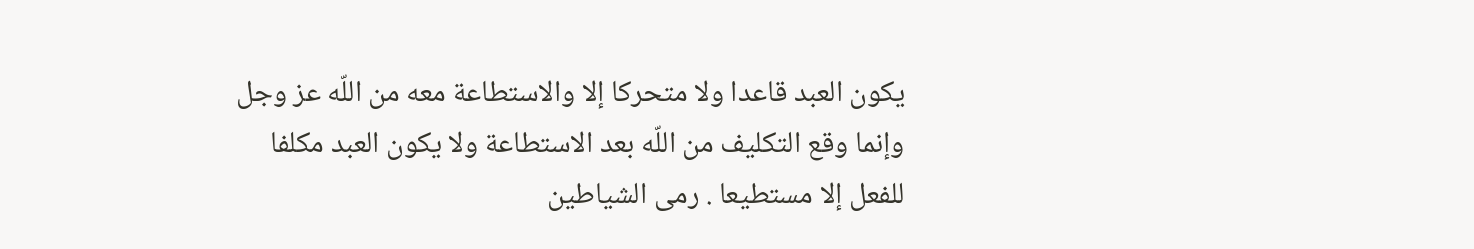يكون العبد قاعدا ولا متحركا إلا والاستطاعة معه من اللّه عز وجل وإنما وقع التكليف من اللّه بعد الاستطاعة ولا يكون العبد مكلفا للفعل إلا مستطيعا . رمى الشياطين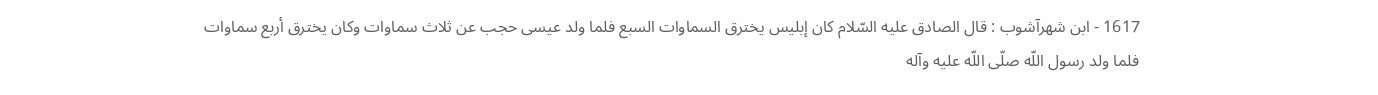1617 - ابن شهرآشوب : قال الصادق عليه السّلام كان إبليس يخترق السماوات السبع فلما ولد عيسى حجب عن ثلاث سماوات وكان يخترق أربع سماوات فلما ولد رسول اللّه صلّى اللّه عليه وآله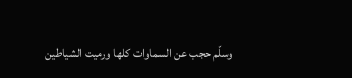وسلّم حجب عن السماوات كلها ورميت الشياطين